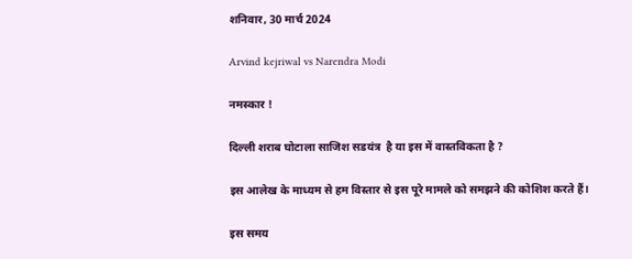शनिवार, 30 मार्च 2024

Arvind kejriwal vs Narendra Modi

नमस्कार !

दिल्ली शराब घोटाला साजिश सडयंत्र  है या इस में वास्तविकता है ?

इस आलेख के माध्यम से हम विस्तार से इस पूरे मामले को समझने की कोशिश करते हैं।

इस समय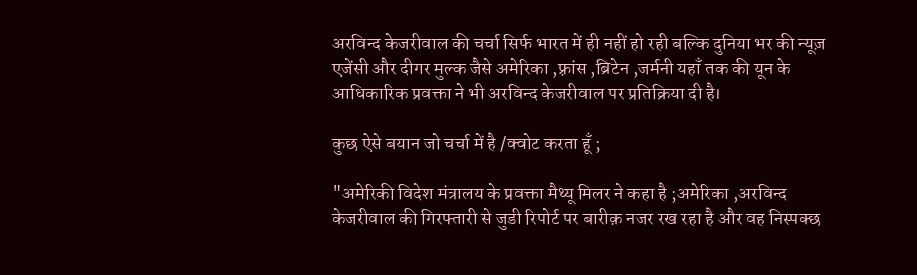अरविन्द केजरीवाल की चर्चा सिर्फ भारत में ही नहीं हो रही बल्कि दुनिया भर की न्यूज़ एजेंसी और दीगर मुल्क जैसे अमेरिका ,फ़्रांस ,ब्रिटेन ,जर्मनी यहाँ तक की यून के आधिकारिक प्रवक्ता ने भी अरविन्द केजरीवाल पर प्रतिक्रिया दी है।

कुछ ऐसे बयान जो चर्चा में है /क्वोट करता हूँ ;

"अमेरिकी विदेश मंत्रालय के प्रवक्ता मैथ्यू मिलर ने कहा है ;अमेरिका ,अरविन्द केजरीवाल की गिरफ्तारी से जुडी रिपोर्ट पर बारीक़ नजर रख रहा है और वह निस्पक्छ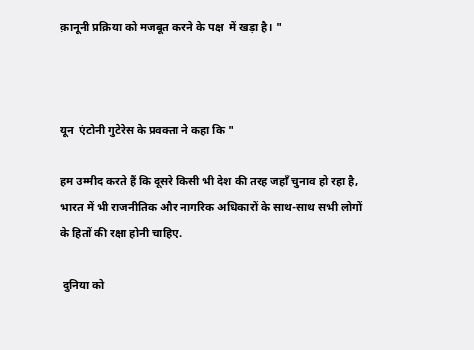क़ानूनी प्रक्रिया को मजबूत करने के पक्ष  में खड़ा है। "



यून  एंटोनी गुटेरेस के प्रवक्ता ने कहा कि "

हम उम्मीद करते हैं कि दूसरे किसी भी देश की तरह जहाँ चुनाव हो रहा है, भारत में भी राजनीतिक और नागरिक अधिकारों के साथ-साथ सभी लोगों के हितों की रक्षा होनी चाहिए.

 दुनिया को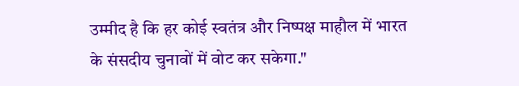उम्मीद है कि हर कोई स्वतंत्र और निष्पक्ष माहौल में भारत के संसदीय चुनावों में वोट कर सकेगा."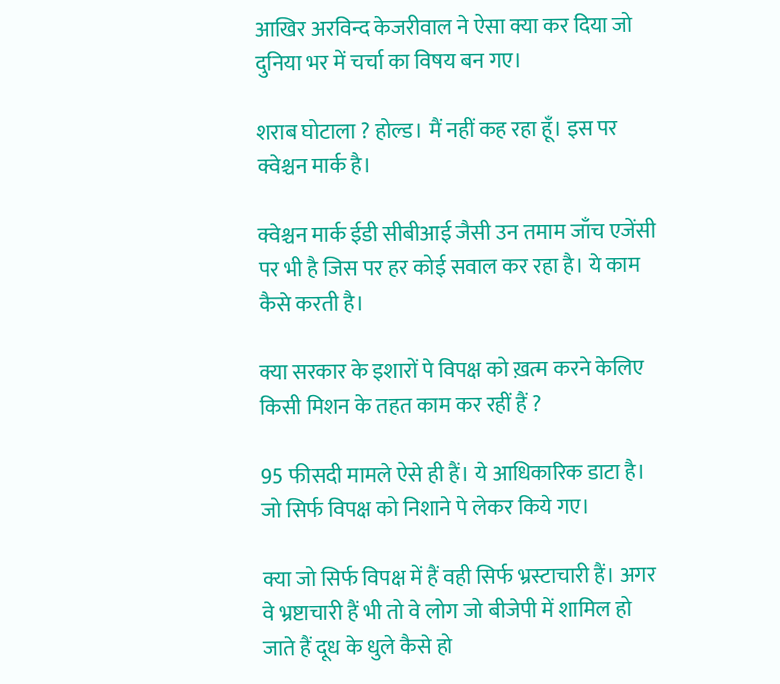आखिर अरविन्द केजरीवाल ने ऐसा क्या कर दिया जो दुनिया भर में चर्चा का विषय बन गए।

शराब घोटाला ? होल्ड। मैं नहीं कह रहा हूँ। इस पर क्वेश्चन मार्क है।

क्वेश्चन मार्क ईडी सीबीआई जैसी उन तमाम जाँच एजेंसी पर भी है जिस पर हर कोई सवाल कर रहा है। ये काम कैसे करती है।

क्या सरकार के इशारों पे विपक्ष को ख़त्म करने केलिए किसी मिशन के तहत काम कर रहीं हैं ?

95 फीसदी मामले ऐसे ही हैं। ये आधिकारिक डाटा है। जो सिर्फ विपक्ष को निशाने पे लेकर किये गए।

क्या जो सिर्फ विपक्ष में हैं वही सिर्फ भ्रस्टाचारी हैं। अगर वे भ्रष्टाचारी हैं भी तो वे लोग जो बीजेपी में शामिल हो जाते हैं दूध के धुले कैसे हो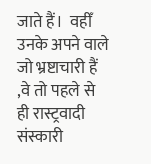जाते हैं।  वहीँ उनके अपने वाले जो भ्रष्टाचारी हैं ,वे तो पहले से ही रास्ट्रवादी संस्कारी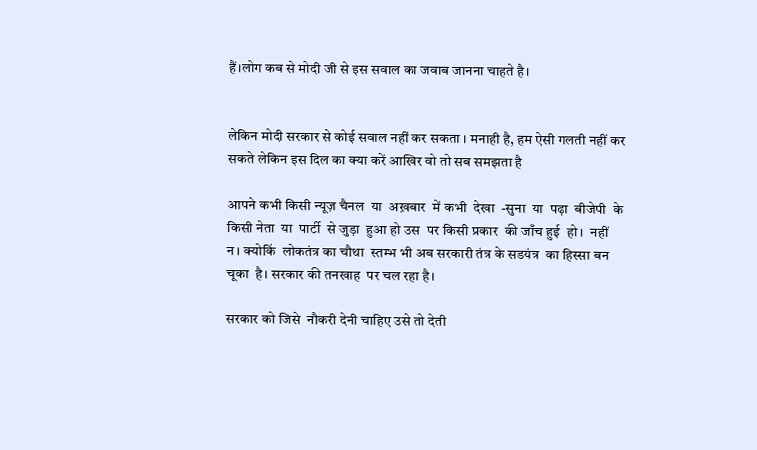हैं।लोग कब से मोदी जी से इस सवाल का जवाब जानना चाहते है।


लेकिन मोदी सरकार से कोई सवाल नहीं कर सकता । मनाही है, हम ऐसी गलती नहीं कर सकते लेकिन इस दिल का क्या करें आखिर वो तो सब समझता है

आपने कभी किसी न्यूज़ चैनल  या  अख़बार  में कभी  देखा  -सुना  या  पढ़ा  बीजेपी  के किसी नेता  या  पार्टी  से जुड़ा  हुआ हो उस  पर किसी प्रकार  की जाँच हुई  हो।  नहीं न। क्योकिं  लोकतंत्र का चौथा  स्तम्भ भी अब सरकारी तंत्र के सडयंत्र  का हिस्सा बन चूका  है। सरकार की तनखाह  पर चल रहा है।

सरकार को जिसे  नौकरी देनी चाहिए उसे तो देती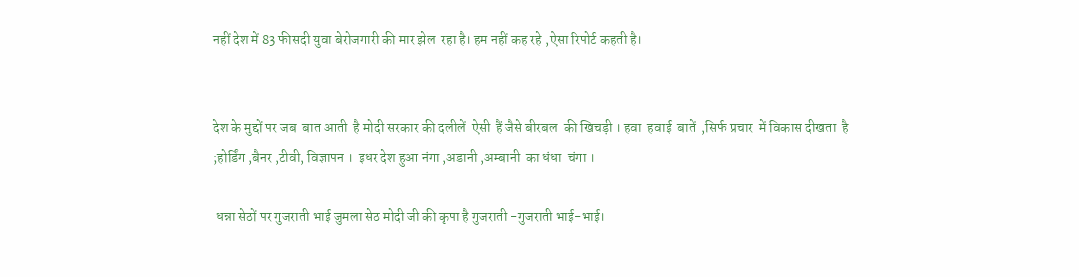नहीं देश में 83 फीसदी युवा बेरोजगारी की मार झेल  रहा है। हम नहीं कह रहे ,ऐसा रिपोर्ट कहती है।


देश के मुद्दों पर जब  बात आती  है मोदी सरकार की दलीलें  ऐसी  हैं जैसे बीरबल  की खिचड़ी । हवा  हवाई  बातें  ,सिर्फ प्रचार  में विकास दीखता  है ;होर्डिंग ,बैनर ,टीवी, विज्ञापन ।  इधर देश हुआ नंगा ,अडानी ,अम्बानी  का धंधा  चंगा ।

 धन्ना सेठों पर गुजराती भाई जुमला सेठ मोदी जी की कृपा है गुजराती -गुजराती भाई-भाई।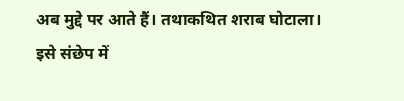अब मुद्दे पर आते हैं। तथाकथित शराब घोटाला। इसे संछेप में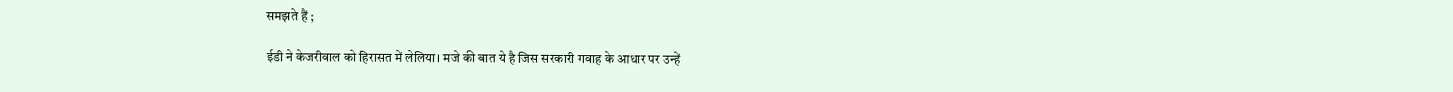समझते हैं ;

ईडी ने केजरीवाल को हिरासत में लेलिया। मजे की बात ये है जिस सरकारी गवाह के आधार पर उन्हें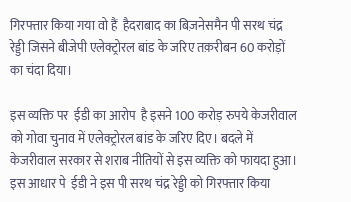गिरफ्तार किया गया वो हैं  हैदराबाद का बिज़नेसमैन पी सरथ चंद्र रेड्डी जिसने बीजेपी एलेक्ट्रोरल बांड के जरिए तक़रीबन 60 करोड़ों का चंदा दिया।

इस व्यक्ति पर  ईडी का आरोप  है इसने 100 करोड़ रुपये केजरीवाल को गोवा चुनाव में एलेक्ट्रोरल बांड के जरिए दिए। बदले में केजरीवाल सरकार से शराब नीतियों से इस व्यक्ति को फायदा हुआ। इस आधार पे  ईडी ने इस पी सरथ चंद्र रेड्डी को गिरफ्तार किया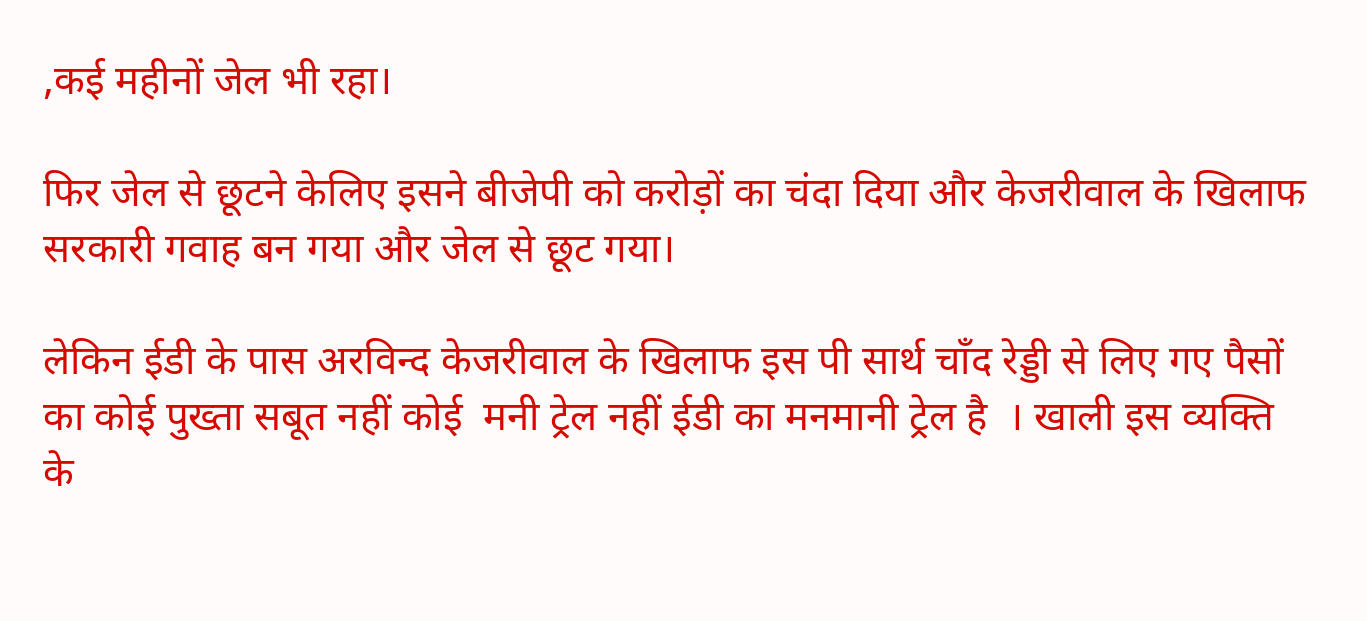,कई महीनों जेल भी रहा।

फिर जेल से छूटने केलिए इसने बीजेपी को करोड़ों का चंदा दिया और केजरीवाल के खिलाफ सरकारी गवाह बन गया और जेल से छूट गया।

लेकिन ईडी के पास अरविन्द केजरीवाल के खिलाफ इस पी सार्थ चाँद रेड्डी से लिए गए पैसों का कोई पुख्ता सबूत नहीं कोई  मनी ट्रेल नहीं ईडी का मनमानी ट्रेल है  । खाली इस व्यक्ति के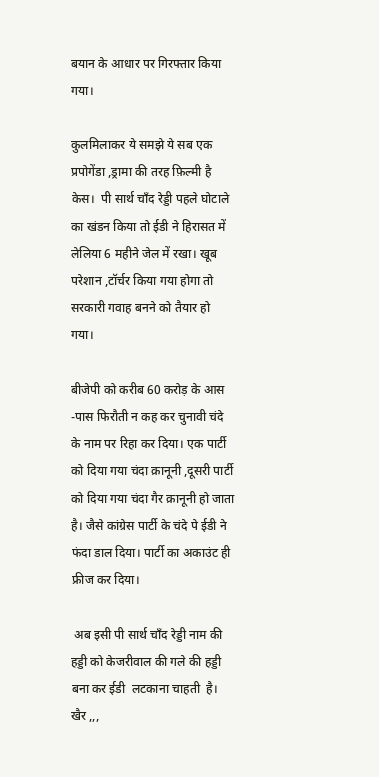बयान के आधार पर गिरफ्तार किया गया।

कुलमिलाकर ये समझे ये सब एक प्रपोगेंडा ,ड्रामा की तरह फ़िल्मी है केस।  पी सार्थ चाँद रेड्डी पहले घोटाले का खंडन किया तो ईडी ने हिरासत में लेलिया 6 महीने जेल में रखा। खूब परेशान ,टॉर्चर किया गया होगा तो सरकारी गवाह बनने को तैयार हो गया।

बीजेपी को करीब 60 करोड़ के आस -पास फिरौती न कह कर चुनावी चंदे के नाम पर रिहा कर दिया। एक पार्टी को दिया गया चंदा क़ानूनी ,दूसरी पार्टी को दिया गया चंदा गैर क़ानूनी हो जाता है। जैसे कांग्रेस पार्टी के चंदे पे ईडी ने फंदा डाल दिया। पार्टी का अकाउंट ही फ्रीज कर दिया।

 अब इसी पी सार्थ चाँद रेड्डी नाम की हड्डी को केजरीवाल की गले की हड्डी बना कर ईडी  लटकाना चाहती  है। खैर ,,,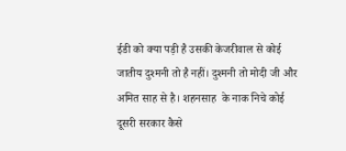ईडी को क्या पड़ी है उसकी केजरीवाल से कोई जातीय दुश्मनी तो है नहीं। दुश्मनी तो मोदी जी और अमित साह से है। शहनसाह  के नाक निचे कोई दूसरी सरकार कैसे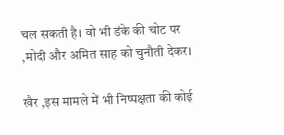चल सकती है। वो भी डंके की चोट पर ,मोदी और अमित साह को चुनौती देकर।

खैर ,इस मामले में भी निष्पक्षता की कोई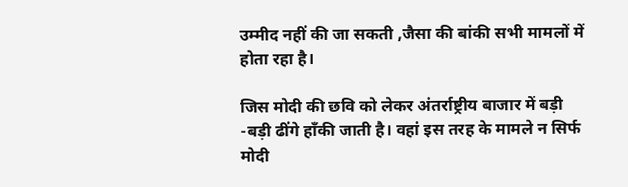उम्मीद नहीं की जा सकती ,जैसा की बांकी सभी मामलों में होता रहा है।

जिस मोदी की छवि को लेकर अंतर्राष्ट्रीय बाजार में बड़ी -बड़ी ढींगे हाँकी जाती है। वहां इस तरह के मामले न सिर्फ मोदी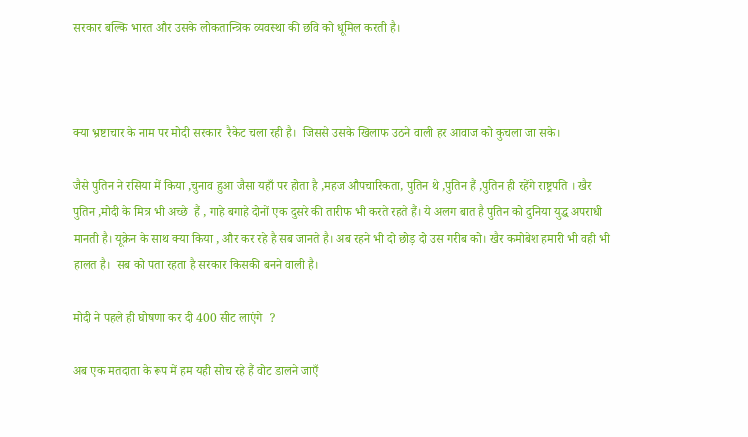सरकार बल्कि भारत और उसके लोकतान्त्रिक व्यवस्था की छवि को धूमिल करती है।



क्या भ्रष्टाचार के नाम पर मोदी सरकार  रैकेट चला रही है।  जिससे उसके खिलाफ उठने वाली हर आवाज को कुचला जा सके।

जैसे पुतिन ने रसिया में किया ,चुनाव हुआ जैसा यहाँ पर होता है ,महज औपचारिकता, पुतिन थे ,पुतिन हैं ,पुतिन ही रहेंगे राष्ट्रपति । खैर  पुतिन ,मोदी के मित्र भी अच्छे  हैं , गाहे बगाहे दोनों एक दुसरे की तारीफ भी करते रहते हैं। ये अलग बात है पुतिन को दुनिया युद्ध अपराधी मानती है। यूक्रेन के साथ क्या किया , और कर रहे है सब जानते है। अब रहने भी दो छोड़ दो उस गरीब को। खैर कमोबेश हमारी भी वही भी हालत है।  सब को पता रहता है सरकार किसकी बनने वाली है।

मोदी ने पहले ही घोषणा कर दी 400 सीट लाएंगे  ?

अब एक मतदाता के रूप में हम यही सोच रहे हैं वोट डालने जाएँ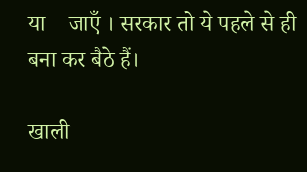या    जाएँ । सरकार तो ये पहले से ही बना कर बैठे हैं।

खाली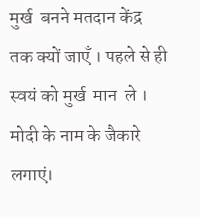मुर्ख  बनने मतदान केंद्र तक क्यों जाएँ । पहले से ही स्वयं को मुर्ख  मान  ले । मोदी के नाम के जैकारे लगाएं।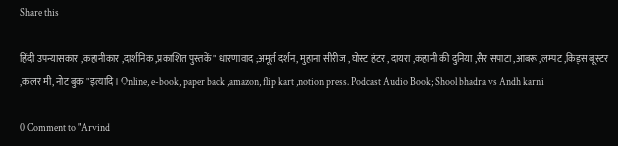Share this

हिंदी उपन्यासकार ,कहानीकार ,दार्शनिक ,प्रकाशित पुस्तकें " धारणावाद ;अमूर्त दर्शन, मुहाना सीरीज , घोस्ट हंटर , दायरा ,कहानी की दुनिया ,सैर सपाटा ,आबरू ,लम्पट ,किड्स बूस्टर ,कलर मी, नोट बुक "इत्यादि। Online, e-book, paper back ,amazon, flip kart ,notion press. Podcast Audio Book; Shool bhadra vs Andh karni

0 Comment to "Arvind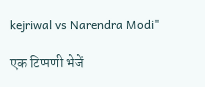kejriwal vs Narendra Modi"

एक टिप्पणी भेजें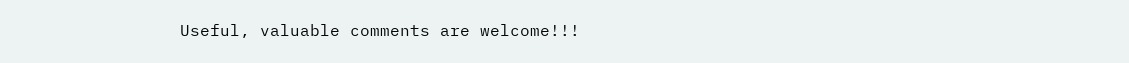Useful, valuable comments are welcome!!!